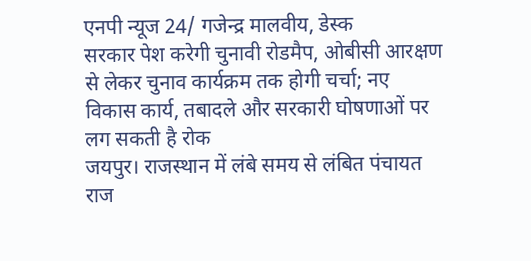एनपी न्यूज 24/ गजेन्द्र मालवीय, डेस्क
सरकार पेश करेगी चुनावी रोडमैप, ओबीसी आरक्षण से लेकर चुनाव कार्यक्रम तक होगी चर्चा; नए विकास कार्य, तबादले और सरकारी घोषणाओं पर लग सकती है रोक
जयपुर। राजस्थान में लंबे समय से लंबित पंचायत राज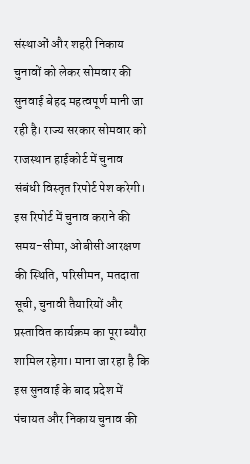संस्थाओं और शहरी निकाय चुनावों को लेकर सोमवार की सुनवाई बेहद महत्वपूर्ण मानी जा रही है। राज्य सरकार सोमवार को राजस्थान हाईकोर्ट में चुनाव संबंधी विस्तृत रिपोर्ट पेश करेगी। इस रिपोर्ट में चुनाव कराने की समय-सीमा, ओबीसी आरक्षण की स्थिति, परिसीमन, मतदाता सूची, चुनावी तैयारियों और प्रस्तावित कार्यक्रम का पूरा ब्यौरा शामिल रहेगा। माना जा रहा है कि इस सुनवाई के बाद प्रदेश में पंचायत और निकाय चुनाव की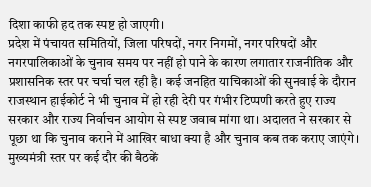दिशा काफी हद तक स्पष्ट हो जाएगी।
प्रदेश में पंचायत समितियों, जिला परिषदों, नगर निगमों, नगर परिषदों और नगरपालिकाओं के चुनाव समय पर नहीं हो पाने के कारण लगातार राजनीतिक और प्रशासनिक स्तर पर चर्चा चल रही है। कई जनहित याचिकाओं की सुनवाई के दौरान राजस्थान हाईकोर्ट ने भी चुनाव में हो रही देरी पर गंभीर टिप्पणी करते हुए राज्य सरकार और राज्य निर्वाचन आयोग से स्पष्ट जवाब मांगा था। अदालत ने सरकार से पूछा था कि चुनाव कराने में आखिर बाधा क्या है और चुनाव कब तक कराए जाएंगे।
मुख्यमंत्री स्तर पर कई दौर की बैठकें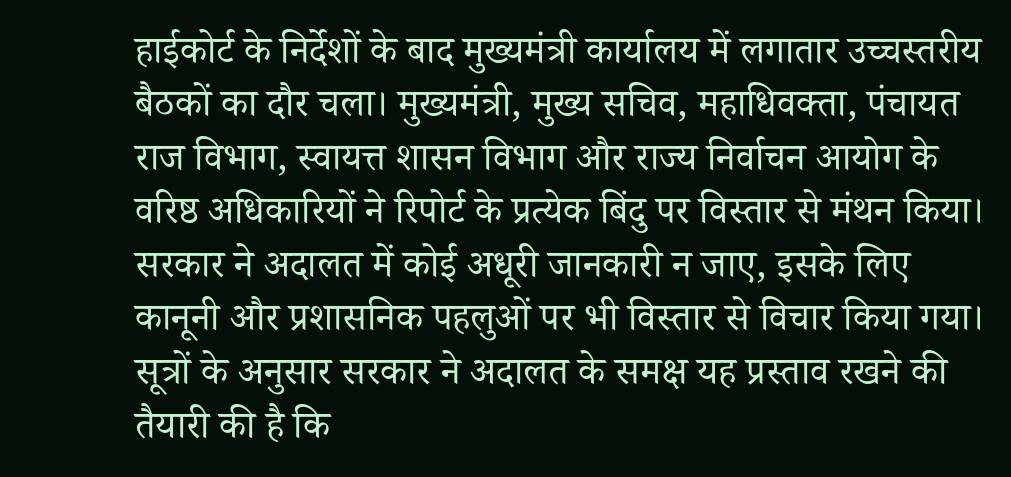हाईकोर्ट के निर्देशों के बाद मुख्यमंत्री कार्यालय में लगातार उच्चस्तरीय बैठकों का दौर चला। मुख्यमंत्री, मुख्य सचिव, महाधिवक्ता, पंचायत राज विभाग, स्वायत्त शासन विभाग और राज्य निर्वाचन आयोग के वरिष्ठ अधिकारियों ने रिपोर्ट के प्रत्येक बिंदु पर विस्तार से मंथन किया। सरकार ने अदालत में कोई अधूरी जानकारी न जाए, इसके लिए कानूनी और प्रशासनिक पहलुओं पर भी विस्तार से विचार किया गया।
सूत्रों के अनुसार सरकार ने अदालत के समक्ष यह प्रस्ताव रखने की तैयारी की है कि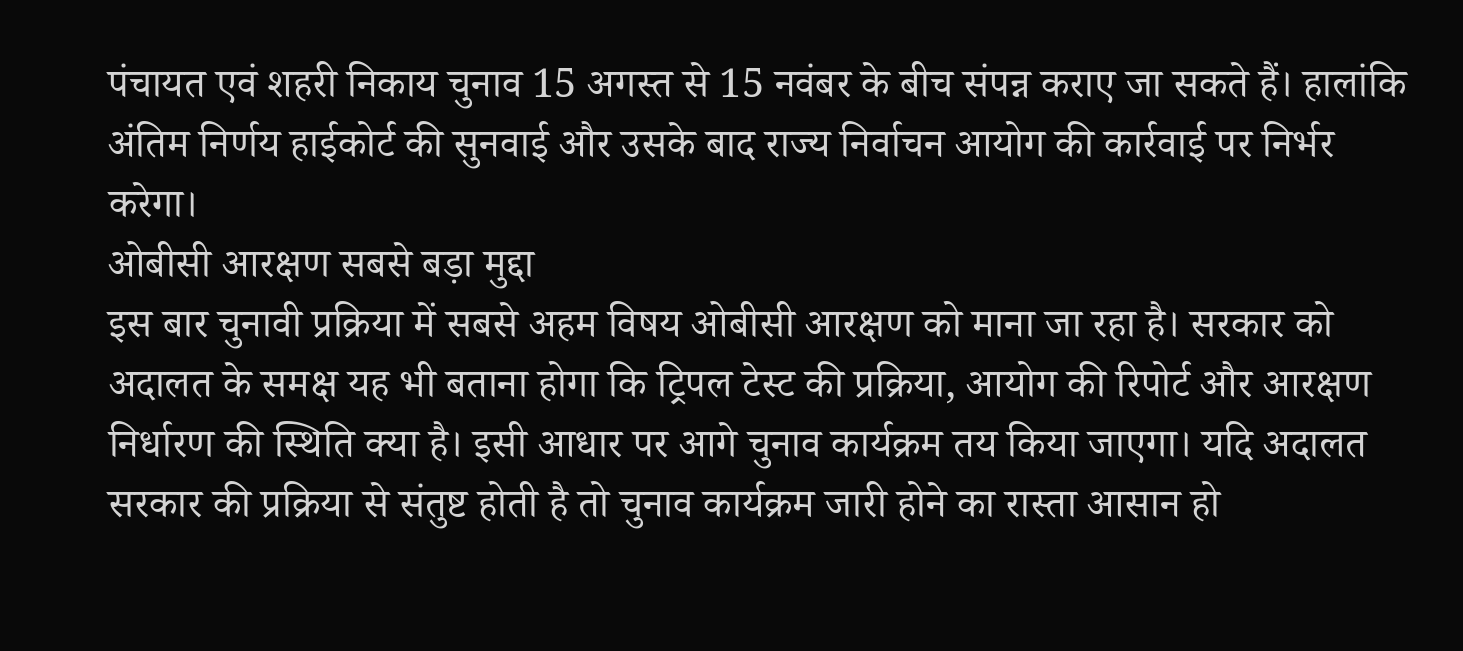पंचायत एवं शहरी निकाय चुनाव 15 अगस्त से 15 नवंबर के बीच संपन्न कराए जा सकते हैं। हालांकि अंतिम निर्णय हाईकोर्ट की सुनवाई और उसके बाद राज्य निर्वाचन आयोग की कार्रवाई पर निर्भर करेगा।
ओबीसी आरक्षण सबसे बड़ा मुद्दा
इस बार चुनावी प्रक्रिया में सबसे अहम विषय ओबीसी आरक्षण को माना जा रहा है। सरकार को अदालत के समक्ष यह भी बताना होगा कि ट्रिपल टेस्ट की प्रक्रिया, आयोग की रिपोर्ट और आरक्षण निर्धारण की स्थिति क्या है। इसी आधार पर आगे चुनाव कार्यक्रम तय किया जाएगा। यदि अदालत सरकार की प्रक्रिया से संतुष्ट होती है तो चुनाव कार्यक्रम जारी होने का रास्ता आसान हो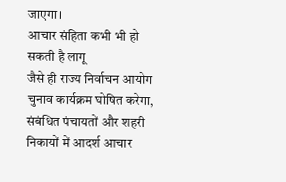जाएगा।
आचार संहिता कभी भी हो सकती है लागू
जैसे ही राज्य निर्वाचन आयोग चुनाव कार्यक्रम घोषित करेगा, संबंधित पंचायतों और शहरी निकायों में आदर्श आचार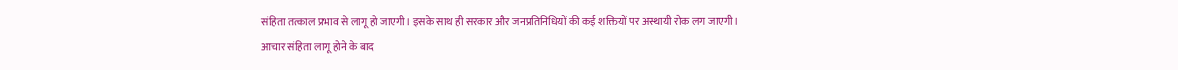संहिता तत्काल प्रभाव से लागू हो जाएगी। इसके साथ ही सरकार और जनप्रतिनिधियों की कई शक्तियों पर अस्थायी रोक लग जाएगी।
आचार संहिता लागू होने के बाद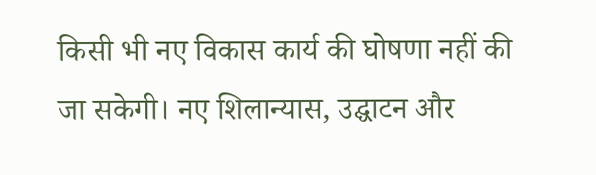किसी भी नए विकास कार्य की घोषणा नहीं की जा सकेगी। नए शिलान्यास, उद्घाटन और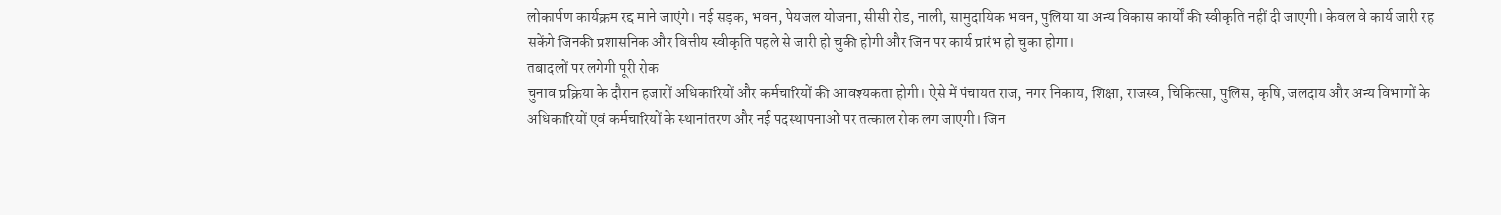लोकार्पण कार्यक्रम रद्द माने जाएंगे। नई सड़क, भवन, पेयजल योजना, सीसी रोड, नाली, सामुदायिक भवन, पुलिया या अन्य विकास कार्यों की स्वीकृति नहीं दी जाएगी। केवल वे कार्य जारी रह सकेंगे जिनकी प्रशासनिक और वित्तीय स्वीकृति पहले से जारी हो चुकी होगी और जिन पर कार्य प्रारंभ हो चुका होगा।
तबादलों पर लगेगी पूरी रोक
चुनाव प्रक्रिया के दौरान हजारों अधिकारियों और कर्मचारियों की आवश्यकता होगी। ऐसे में पंचायत राज, नगर निकाय, शिक्षा, राजस्व, चिकित्सा, पुलिस, कृषि, जलदाय और अन्य विभागों के अधिकारियों एवं कर्मचारियों के स्थानांतरण और नई पदस्थापनाओं पर तत्काल रोक लग जाएगी। जिन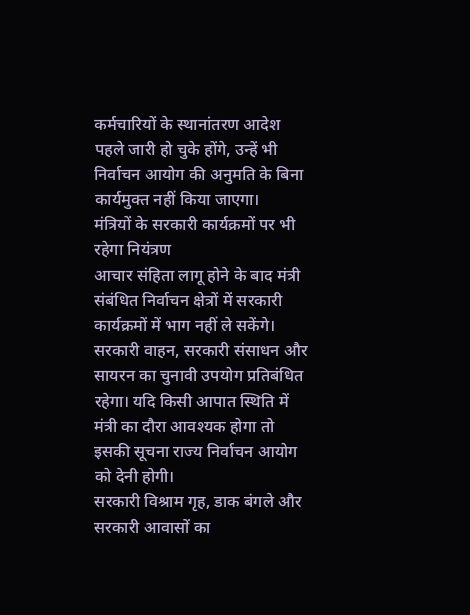कर्मचारियों के स्थानांतरण आदेश पहले जारी हो चुके होंगे, उन्हें भी निर्वाचन आयोग की अनुमति के बिना कार्यमुक्त नहीं किया जाएगा।
मंत्रियों के सरकारी कार्यक्रमों पर भी रहेगा नियंत्रण
आचार संहिता लागू होने के बाद मंत्री संबंधित निर्वाचन क्षेत्रों में सरकारी कार्यक्रमों में भाग नहीं ले सकेंगे। सरकारी वाहन, सरकारी संसाधन और सायरन का चुनावी उपयोग प्रतिबंधित रहेगा। यदि किसी आपात स्थिति में मंत्री का दौरा आवश्यक होगा तो इसकी सूचना राज्य निर्वाचन आयोग को देनी होगी।
सरकारी विश्राम गृह, डाक बंगले और सरकारी आवासों का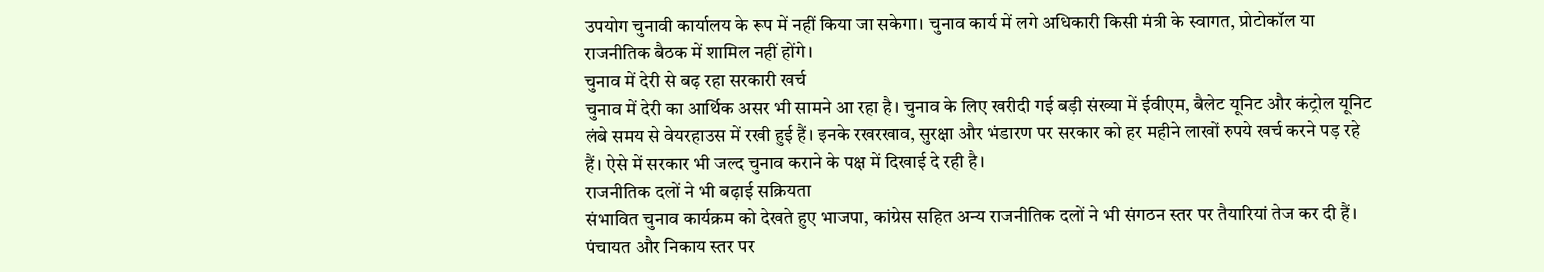उपयोग चुनावी कार्यालय के रूप में नहीं किया जा सकेगा। चुनाव कार्य में लगे अधिकारी किसी मंत्री के स्वागत, प्रोटोकॉल या राजनीतिक बैठक में शामिल नहीं होंगे।
चुनाव में देरी से बढ़ रहा सरकारी खर्च
चुनाव में देरी का आर्थिक असर भी सामने आ रहा है। चुनाव के लिए खरीदी गई बड़ी संख्या में ईवीएम, बैलेट यूनिट और कंट्रोल यूनिट लंबे समय से वेयरहाउस में रखी हुई हैं। इनके रखरखाव, सुरक्षा और भंडारण पर सरकार को हर महीने लाखों रुपये खर्च करने पड़ रहे हैं। ऐसे में सरकार भी जल्द चुनाव कराने के पक्ष में दिखाई दे रही है।
राजनीतिक दलों ने भी बढ़ाई सक्रियता
संभावित चुनाव कार्यक्रम को देखते हुए भाजपा, कांग्रेस सहित अन्य राजनीतिक दलों ने भी संगठन स्तर पर तैयारियां तेज कर दी हैं। पंचायत और निकाय स्तर पर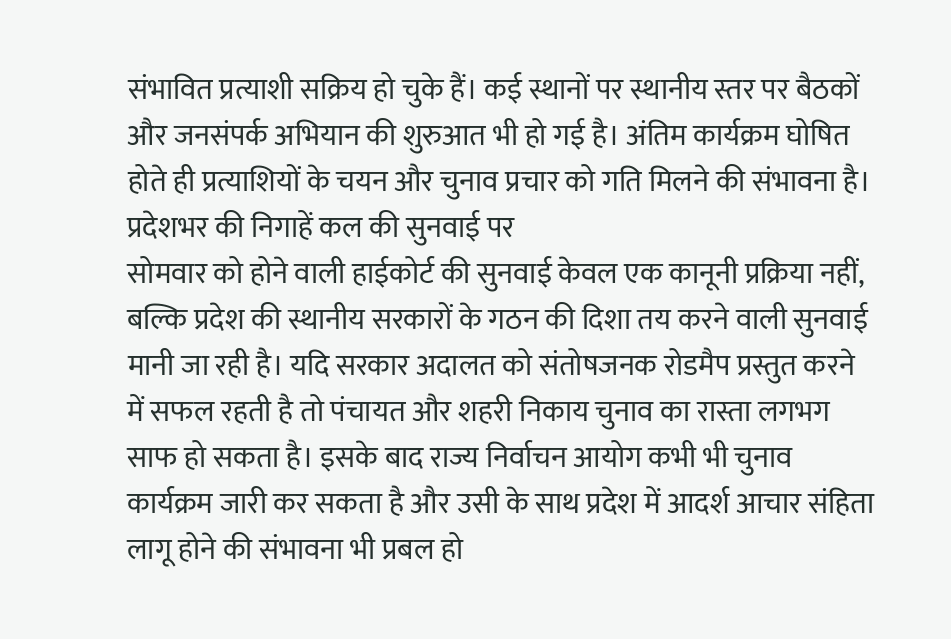संभावित प्रत्याशी सक्रिय हो चुके हैं। कई स्थानों पर स्थानीय स्तर पर बैठकों और जनसंपर्क अभियान की शुरुआत भी हो गई है। अंतिम कार्यक्रम घोषित होते ही प्रत्याशियों के चयन और चुनाव प्रचार को गति मिलने की संभावना है।
प्रदेशभर की निगाहें कल की सुनवाई पर
सोमवार को होने वाली हाईकोर्ट की सुनवाई केवल एक कानूनी प्रक्रिया नहीं, बल्कि प्रदेश की स्थानीय सरकारों के गठन की दिशा तय करने वाली सुनवाई मानी जा रही है। यदि सरकार अदालत को संतोषजनक रोडमैप प्रस्तुत करने में सफल रहती है तो पंचायत और शहरी निकाय चुनाव का रास्ता लगभग साफ हो सकता है। इसके बाद राज्य निर्वाचन आयोग कभी भी चुनाव कार्यक्रम जारी कर सकता है और उसी के साथ प्रदेश में आदर्श आचार संहिता लागू होने की संभावना भी प्रबल हो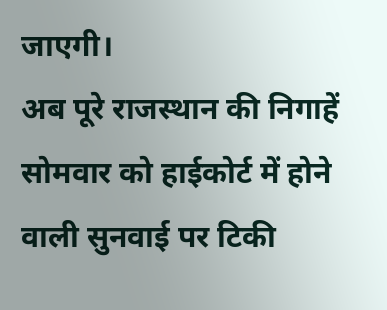जाएगी।
अब पूरे राजस्थान की निगाहें सोमवार को हाईकोर्ट में होने वाली सुनवाई पर टिकी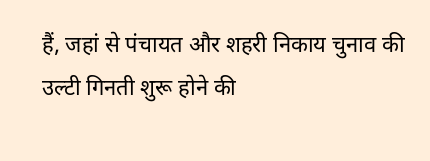हैं, जहां से पंचायत और शहरी निकाय चुनाव की उल्टी गिनती शुरू होने की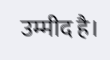उम्मीद है।